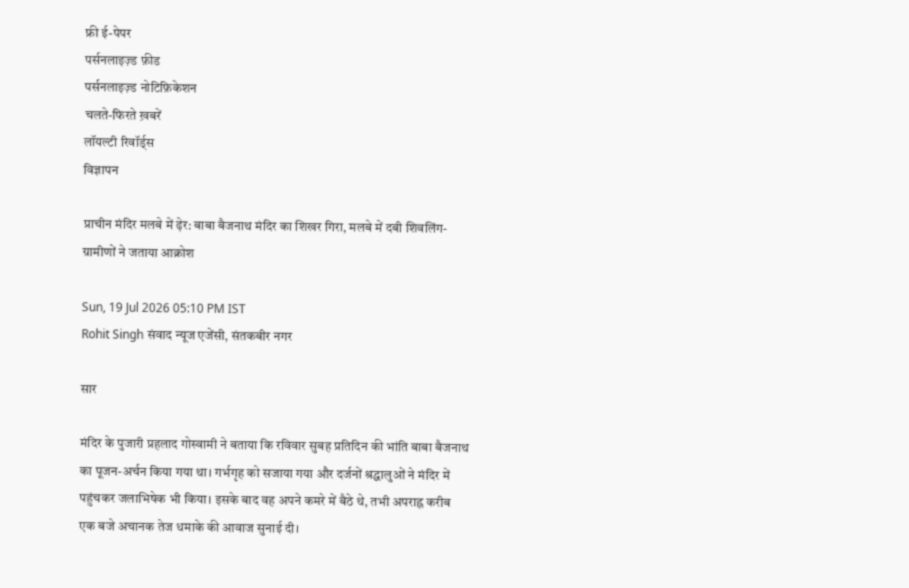फ्री ई-पेपर
पर्सनलाइज़्ड फ़ीड
पर्सनलाइज़्ड नोटिफ़िकेशन
चलते-फिरते ख़बरें
लॉयल्टी रिवॉर्ड्स
विज्ञापन

प्राचीन मंदिर मलबे में ढ़ेर: बाबा बैजनाथ मंदिर का शिखर गिरा, मलबे में दबी शिवलिंग-ग्रामीणों ने जताया आक्रोश

Sun, 19 Jul 2026 05:10 PM IST
Rohit Singh संवाद न्यूज एजेंसी, संतकबीर नगर

सार

मंदिर के पुजारी प्रहलाद गोस्वामी ने बताया कि रविवार सुबह प्रतिदिन की भांति बाबा बैजनाथ का पूजन-अर्चन किया गया था। गर्भगृह को सजाया गया और दर्जनों श्रद्धालुओं ने मंदिर में पहुंचकर जलाभिषेक भी किया। इसके बाद वह अपने कमरे में बैठे थे, तभी अपराह्न करीब एक बजे अचानक तेज धमाके की आवाज सुनाई दी।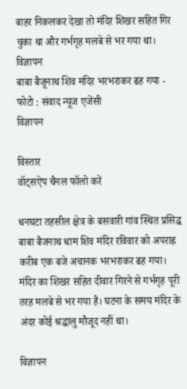बाहर निकलकर देखा तो मंदिर शिखर सहित गिर चुका था और गर्भगृह मलबे से भर गया था।
विज्ञापन
बाबा बैजूनाथ शिव मंदिर भरभराकर ढह गया - फोटो : संवाद न्यूज एजेंसी
विज्ञापन

विस्तार
वॉट्सऐप चैनल फॉलो करें

धनघटा तहसील क्षेत्र के बसवारी गांव स्थित प्रसिद्ध बाबा बैजनाथ धाम शिव मंदिर रविवार को अपराह्न करीब एक बजे अचानक भरभराकर ढह गया। मंदिर का शिखर सहित दीवार गिरने से गर्भगृह पूरी तरह मलबे से भर गया है। घटना के समय मंदिर के अंदर कोई श्रद्धालु मौजूद नहीं था।

विज्ञापन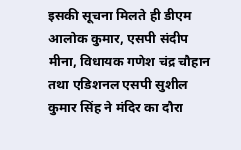इसकी सूचना मिलते ही डीएम आलोक कुमार, एसपी संदीप मीना, विधायक गणेश चंद्र चौहान तथा एडिशनल एसपी सुशील कुमार सिंह ने मंदिर का दौरा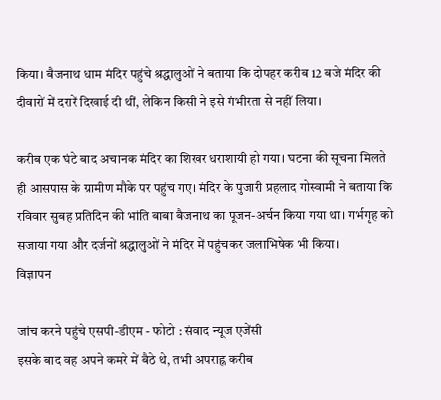किया। बैजनाथ धाम मंदिर पहुंचे श्रद्धालुओं ने बताया कि दोपहर करीब 12 बजे मंदिर की दीवारों में दरारें दिखाई दी थीं, लेकिन किसी ने इसे गंभीरता से नहीं लिया।

करीब एक घंटे बाद अचानक मंदिर का शिखर धराशायी हो गया। घटना की सूचना मिलते ही आसपास के ग्रामीण मौके पर पहुंच गए। मंदिर के पुजारी प्रहलाद गोस्वामी ने बताया कि रविवार सुबह प्रतिदिन की भांति बाबा बैजनाथ का पूजन-अर्चन किया गया था। गर्भगृह को सजाया गया और दर्जनों श्रद्धालुओं ने मंदिर में पहुंचकर जलाभिषेक भी किया।
विज्ञापन

जांच करने पहुंचे एसपी-डीएम - फोटो : संवाद न्यूज एजेंसी
इसके बाद वह अपने कमरे में बैठे थे, तभी अपराह्न करीब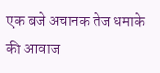एक बजे अचानक तेज धमाके की आवाज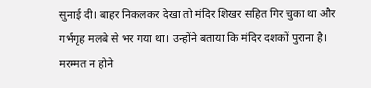सुनाई दी। बाहर निकलकर देखा तो मंदिर शिखर सहित गिर चुका था और गर्भगृह मलबे से भर गया था। उन्होंने बताया कि मंदिर दशकों पुराना है। मरम्मत न होने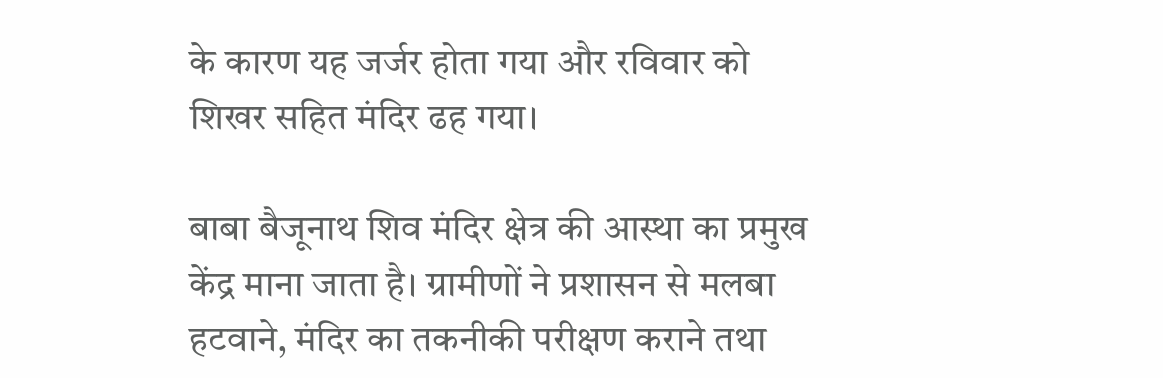के कारण यह जर्जर होता गया और रविवार को शिखर सहित मंदिर ढह गया।

बाबा बैजूनाथ शिव मंदिर क्षेत्र की आस्था का प्रमुख केंद्र माना जाता है। ग्रामीणों ने प्रशासन से मलबा हटवाने, मंदिर का तकनीकी परीक्षण कराने तथा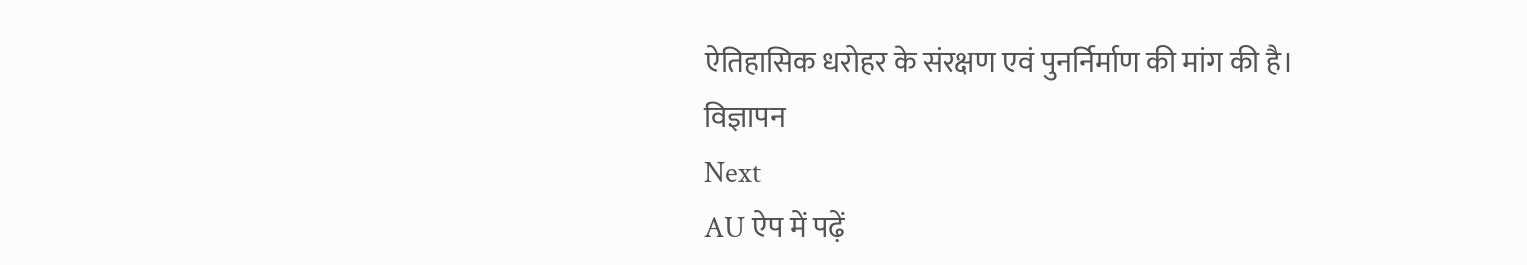ऐतिहासिक धरोहर के संरक्षण एवं पुनर्निर्माण की मांग की है।
विज्ञापन
Next
AU ऐप में पढ़ें